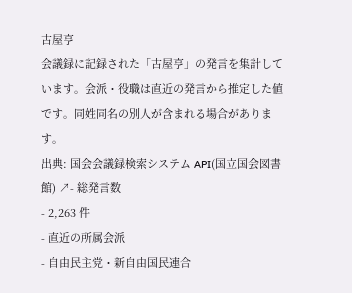古屋亨
会議録に記録された「古屋亨」の発言を集計しています。会派・役職は直近の発言から推定した値です。同姓同名の別人が含まれる場合があります。
出典: 国会会議録検索システム API(国立国会図書館) ↗- 総発言数
- 2,263 件
- 直近の所属会派
- 自由民主党・新自由国民連合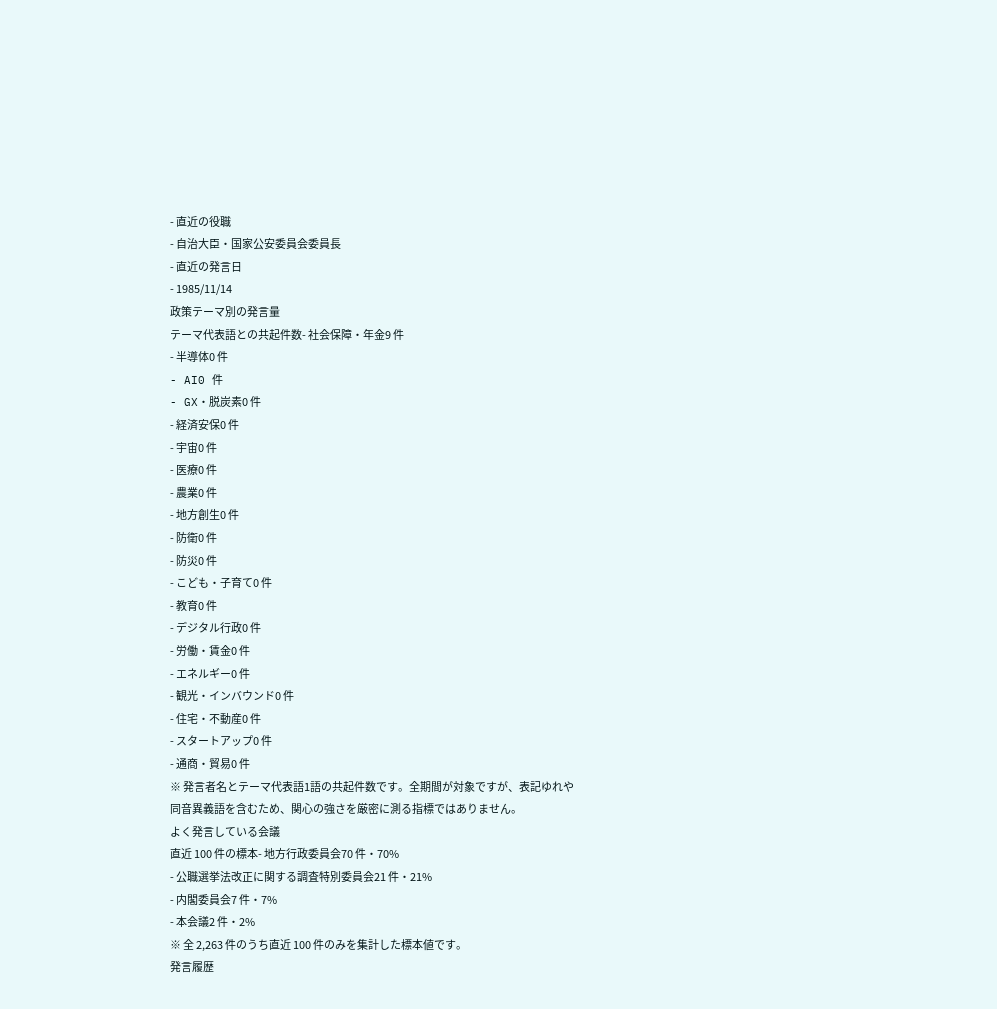- 直近の役職
- 自治大臣・国家公安委員会委員長
- 直近の発言日
- 1985/11/14
政策テーマ別の発言量
テーマ代表語との共起件数- 社会保障・年金9 件
- 半導体0 件
- AI0 件
- GX・脱炭素0 件
- 経済安保0 件
- 宇宙0 件
- 医療0 件
- 農業0 件
- 地方創生0 件
- 防衛0 件
- 防災0 件
- こども・子育て0 件
- 教育0 件
- デジタル行政0 件
- 労働・賃金0 件
- エネルギー0 件
- 観光・インバウンド0 件
- 住宅・不動産0 件
- スタートアップ0 件
- 通商・貿易0 件
※ 発言者名とテーマ代表語1語の共起件数です。全期間が対象ですが、表記ゆれや 同音異義語を含むため、関心の強さを厳密に測る指標ではありません。
よく発言している会議
直近 100 件の標本- 地方行政委員会70 件・70%
- 公職選挙法改正に関する調査特別委員会21 件・21%
- 内閣委員会7 件・7%
- 本会議2 件・2%
※ 全 2,263 件のうち直近 100 件のみを集計した標本値です。
発言履歴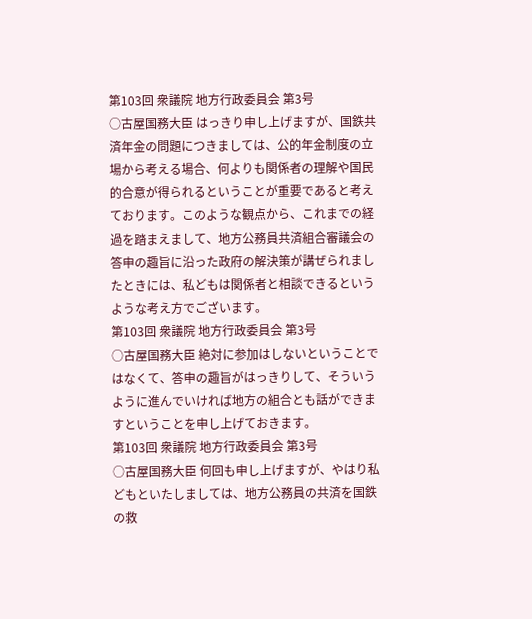第103回 衆議院 地方行政委員会 第3号
○古屋国務大臣 はっきり申し上げますが、国鉄共済年金の問題につきましては、公的年金制度の立場から考える場合、何よりも関係者の理解や国民的合意が得られるということが重要であると考えております。このような観点から、これまでの経過を踏まえまして、地方公務員共済組合審議会の答申の趣旨に沿った政府の解決策が講ぜられましたときには、私どもは関係者と相談できるというような考え方でございます。
第103回 衆議院 地方行政委員会 第3号
○古屋国務大臣 絶対に参加はしないということではなくて、答申の趣旨がはっきりして、そういうように進んでいければ地方の組合とも話ができますということを申し上げておきます。
第103回 衆議院 地方行政委員会 第3号
○古屋国務大臣 何回も申し上げますが、やはり私どもといたしましては、地方公務員の共済を国鉄の救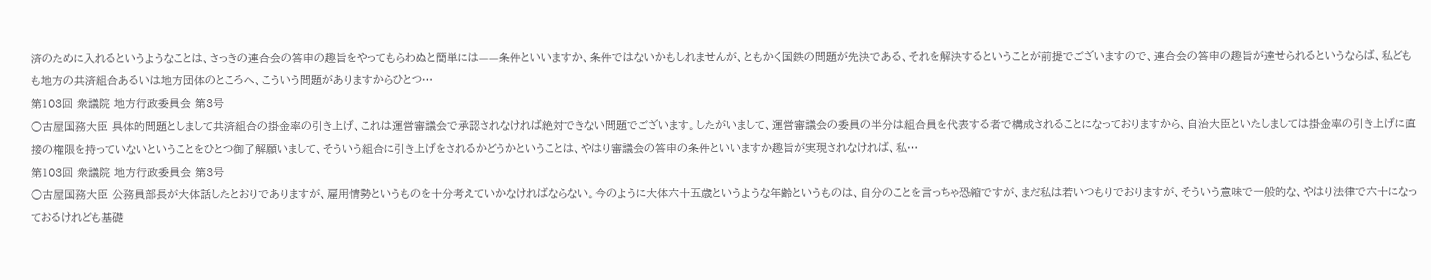済のために入れるというようなことは、さっきの連合会の答申の趣旨をやってもらわぬと簡単には——条件といいますか、条件ではないかもしれませんが、ともかく国鉄の問題が先決である、それを解決するということが前提でございますので、連合会の答申の趣旨が達せられるというならば、私どもも地方の共済組合あるいは地方団体のところへ、こういう問題がありますからひとつ…
第103回 衆議院 地方行政委員会 第3号
○古屋国務大臣 具体的問題としまして共済組合の掛金率の引き上げ、これは運営審議会で承認されなければ絶対できない問題でございます。したがいまして、運営審議会の委員の半分は組合員を代表する者で構成されることになっておりますから、自治大臣といたしましては掛金率の引き上げに直接の権限を持っていないということをひとつ御了解願いまして、そういう組合に引き上げをされるかどうかということは、やはり審議会の答申の条件といいますか趣旨が実現されなければ、私…
第103回 衆議院 地方行政委員会 第3号
○古屋国務大臣 公務員部長が大体話したとおりでありますが、雇用情勢というものを十分考えていかなければならない。今のように大体六十五歳というような年齢というものは、自分のことを言っちゃ恐縮ですが、まだ私は若いつもりでおりますが、そういう意味で一般的な、やはり法律で六十になっておるけれども基礎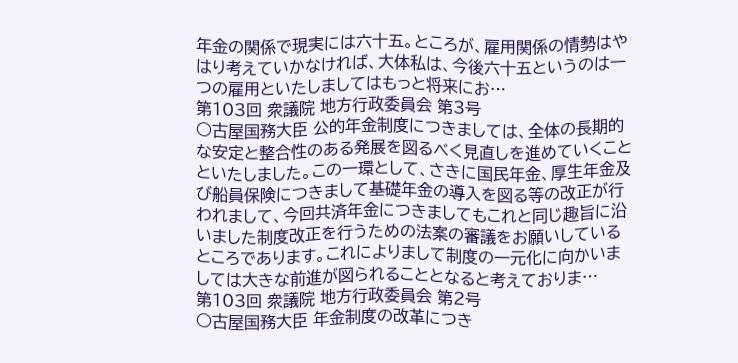年金の関係で現実には六十五。ところが、雇用関係の情勢はやはり考えていかなければ、大体私は、今後六十五というのは一つの雇用といたしましてはもっと将来にお…
第103回 衆議院 地方行政委員会 第3号
○古屋国務大臣 公的年金制度につきましては、全体の長期的な安定と整合性のある発展を図るべく見直しを進めていくことといたしました。この一環として、さきに国民年金、厚生年金及び船員保険につきまして基礎年金の導入を図る等の改正が行われまして、今回共済年金につきましてもこれと同じ趣旨に沿いました制度改正を行うための法案の審議をお願いしているところであります。これによりまして制度の一元化に向かいましては大きな前進が図られることとなると考えておりま…
第103回 衆議院 地方行政委員会 第2号
○古屋国務大臣 年金制度の改革につき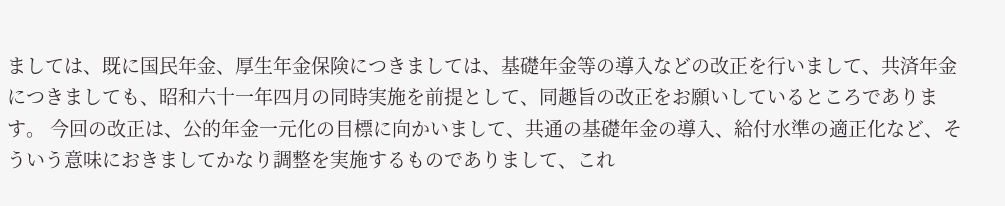ましては、既に国民年金、厚生年金保険につきましては、基礎年金等の導入などの改正を行いまして、共済年金につきましても、昭和六十一年四月の同時実施を前提として、同趣旨の改正をお願いしているところであります。 今回の改正は、公的年金一元化の目標に向かいまして、共通の基礎年金の導入、給付水準の適正化など、そういう意味におきましてかなり調整を実施するものでありまして、これ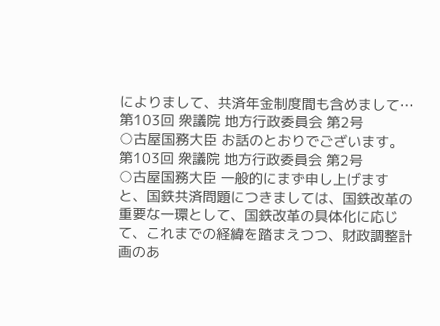によりまして、共済年金制度間も含めまして…
第103回 衆議院 地方行政委員会 第2号
○古屋国務大臣 お話のとおりでございます。
第103回 衆議院 地方行政委員会 第2号
○古屋国務大臣 一般的にまず申し上げますと、国鉄共済問題につきましては、国鉄改革の重要な一環として、国鉄改革の具体化に応じて、これまでの経緯を踏まえつつ、財政調整計画のあ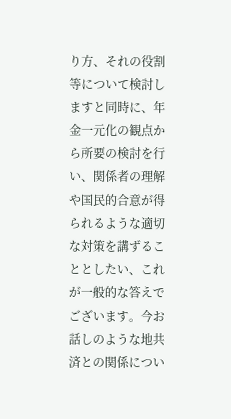り方、それの役割等について検討しますと同時に、年金一元化の観点から所要の検討を行い、関係者の理解や国民的合意が得られるような適切な対策を講ずることとしたい、これが一般的な答えでございます。今お話しのような地共済との関係につい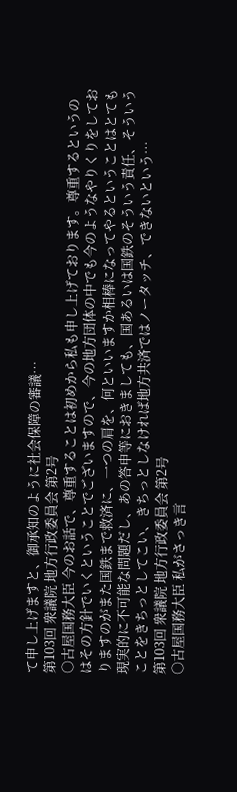て申し上げますと、御承知のように社会保障の審議…
第103回 衆議院 地方行政委員会 第2号
○古屋国務大臣 今のお話で、尊重することは初めから私も申し上げております。尊重するというのはその方針でいくということでございますので、今の地方団体の中でも今のようなやりくりをしておりますのがまた国鉄まで救済に、一つの肩を、何といいますか相棒になってやるということはとても現実的に不可能な問題だし、あの答申等におきましても、国あるいは国鉄のそういう責任、そういうことをきちっとしてこい、きちっとしなければ地方共済ではノータッチ、できないという…
第103回 衆議院 地方行政委員会 第2号
○古屋国務大臣 私がさっき言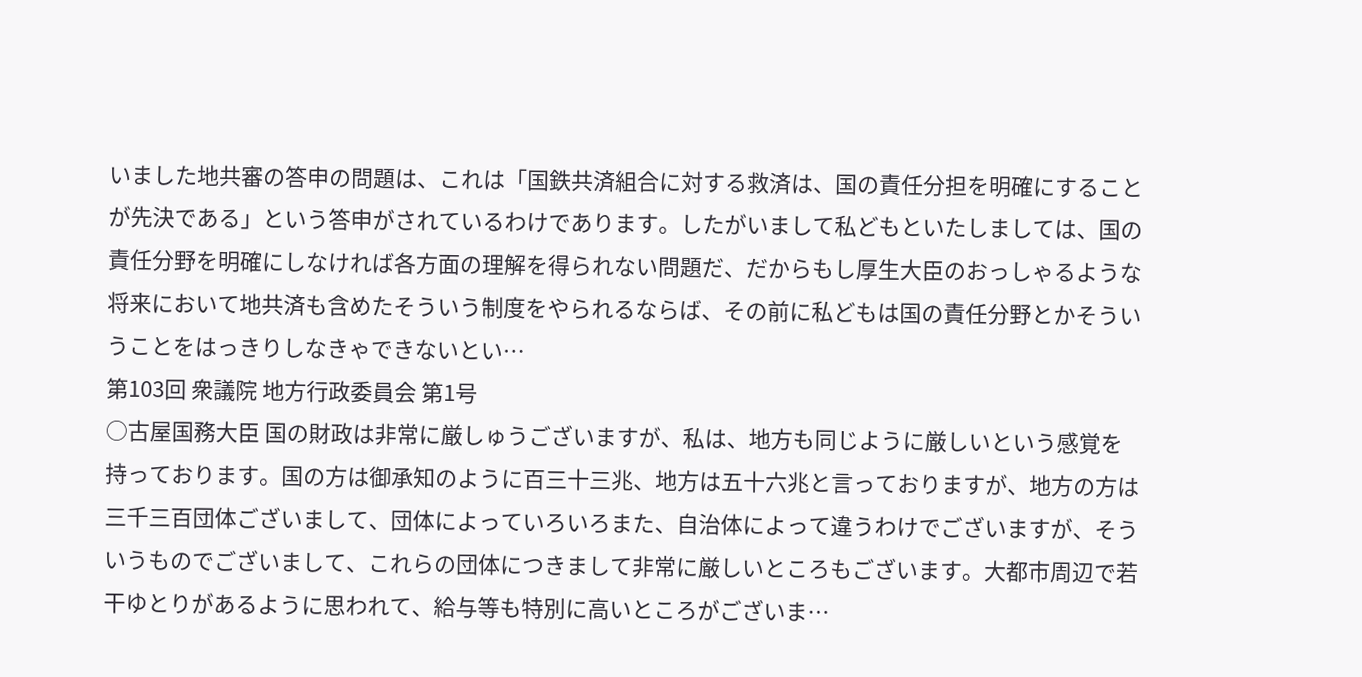いました地共審の答申の問題は、これは「国鉄共済組合に対する救済は、国の責任分担を明確にすることが先決である」という答申がされているわけであります。したがいまして私どもといたしましては、国の責任分野を明確にしなければ各方面の理解を得られない問題だ、だからもし厚生大臣のおっしゃるような将来において地共済も含めたそういう制度をやられるならば、その前に私どもは国の責任分野とかそういうことをはっきりしなきゃできないとい…
第103回 衆議院 地方行政委員会 第1号
○古屋国務大臣 国の財政は非常に厳しゅうございますが、私は、地方も同じように厳しいという感覚を持っております。国の方は御承知のように百三十三兆、地方は五十六兆と言っておりますが、地方の方は三千三百団体ございまして、団体によっていろいろまた、自治体によって違うわけでございますが、そういうものでございまして、これらの団体につきまして非常に厳しいところもございます。大都市周辺で若干ゆとりがあるように思われて、給与等も特別に高いところがございま…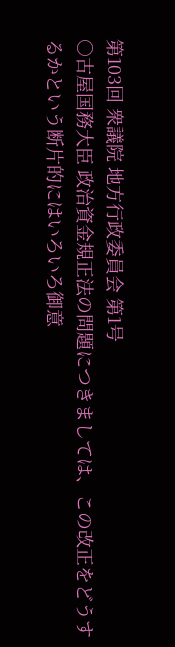第103回 衆議院 地方行政委員会 第1号
○古屋国務大臣 政治資金規正法の問題につきましては、この改正をどうするかという断片的にはいろいろ御意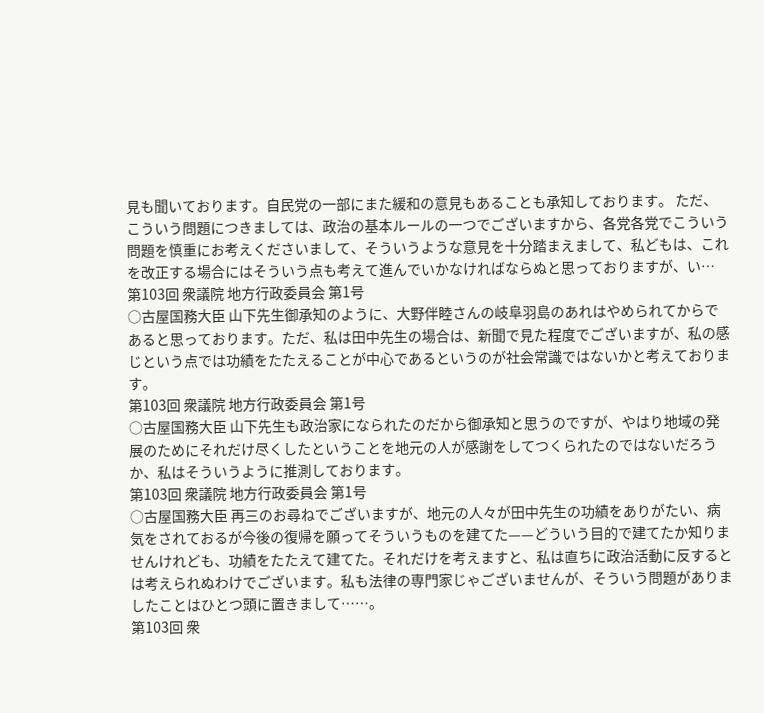見も聞いております。自民党の一部にまた緩和の意見もあることも承知しております。 ただ、こういう問題につきましては、政治の基本ルールの一つでございますから、各党各党でこういう問題を慎重にお考えくださいまして、そういうような意見を十分踏まえまして、私どもは、これを改正する場合にはそういう点も考えて進んでいかなければならぬと思っておりますが、い…
第103回 衆議院 地方行政委員会 第1号
○古屋国務大臣 山下先生御承知のように、大野伴睦さんの岐阜羽島のあれはやめられてからであると思っております。ただ、私は田中先生の場合は、新聞で見た程度でございますが、私の感じという点では功績をたたえることが中心であるというのが社会常識ではないかと考えております。
第103回 衆議院 地方行政委員会 第1号
○古屋国務大臣 山下先生も政治家になられたのだから御承知と思うのですが、やはり地域の発展のためにそれだけ尽くしたということを地元の人が感謝をしてつくられたのではないだろうか、私はそういうように推測しております。
第103回 衆議院 地方行政委員会 第1号
○古屋国務大臣 再三のお尋ねでございますが、地元の人々が田中先生の功績をありがたい、病気をされておるが今後の復帰を願ってそういうものを建てた——どういう目的で建てたか知りませんけれども、功績をたたえて建てた。それだけを考えますと、私は直ちに政治活動に反するとは考えられぬわけでございます。私も法律の専門家じゃございませんが、そういう問題がありましたことはひとつ頭に置きまして……。
第103回 衆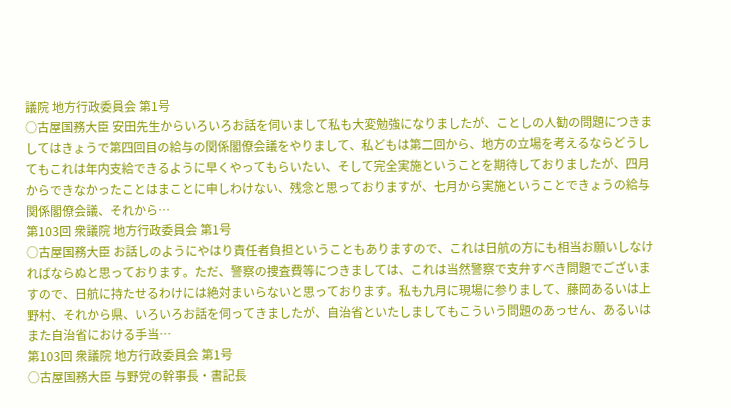議院 地方行政委員会 第1号
○古屋国務大臣 安田先生からいろいろお話を伺いまして私も大変勉強になりましたが、ことしの人勧の問題につきましてはきょうで第四回目の給与の関係閣僚会議をやりまして、私どもは第二回から、地方の立場を考えるならどうしてもこれは年内支給できるように早くやってもらいたい、そして完全実施ということを期待しておりましたが、四月からできなかったことはまことに申しわけない、残念と思っておりますが、七月から実施ということできょうの給与関係閣僚会議、それから…
第103回 衆議院 地方行政委員会 第1号
○古屋国務大臣 お話しのようにやはり責任者負担ということもありますので、これは日航の方にも相当お願いしなければならぬと思っております。ただ、警察の捜査費等につきましては、これは当然警察で支弁すべき問題でございますので、日航に持たせるわけには絶対まいらないと思っております。私も九月に現場に参りまして、藤岡あるいは上野村、それから県、いろいろお話を伺ってきましたが、自治省といたしましてもこういう問題のあっせん、あるいはまた自治省における手当…
第103回 衆議院 地方行政委員会 第1号
○古屋国務大臣 与野党の幹事長・書記長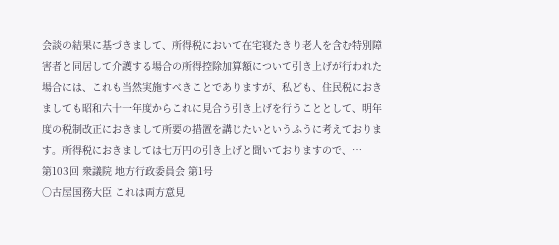会談の結果に基づきまして、所得税において在宅寝たきり老人を含む特別障害者と同居して介護する場合の所得控除加算額について引き上げが行われた場合には、これも当然実施すべきことでありますが、私ども、住民税におきましても昭和六十一年度からこれに見合う引き上げを行うこととして、明年度の税制改正におきまして所要の措置を講じたいというふうに考えております。所得税におきましては七万円の引き上げと聞いておりますので、…
第103回 衆議院 地方行政委員会 第1号
○古屋国務大臣 これは両方意見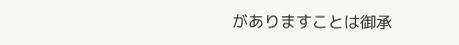がありますことは御承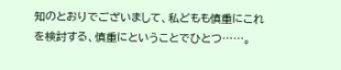知のとおりでございまして、私どもも慎重にこれを検討する、慎重にということでひとつ……。